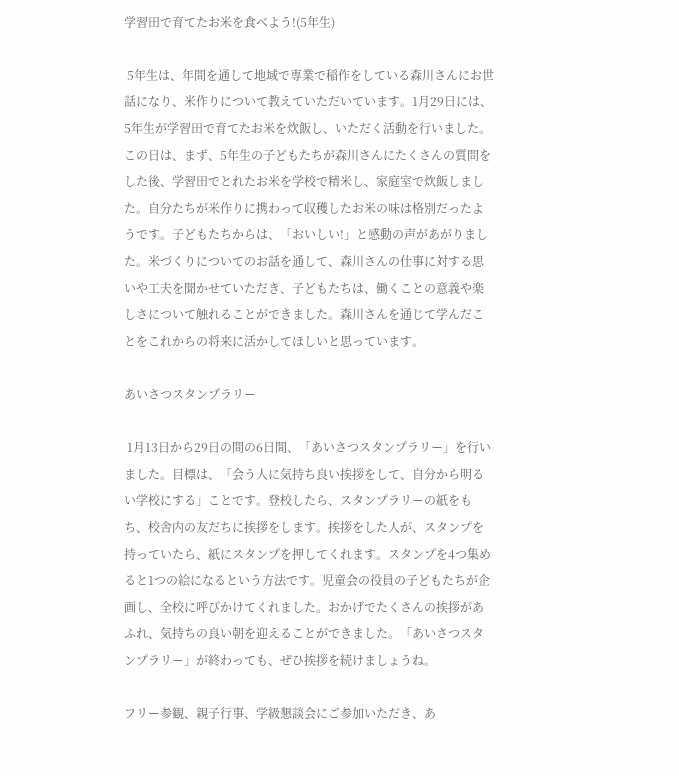学習田で育てたお米を食べよう!(5年生)

 5年生は、年間を通して地域で専業で稲作をしている森川さんにお世話になり、米作りについて教えていただいています。1月29日には、5年生が学習田で育てたお米を炊飯し、いただく活動を行いました。この日は、まず、5年生の子どもたちが森川さんにたくさんの質問をした後、学習田でとれたお米を学校で精米し、家庭室で炊飯しました。自分たちが米作りに携わって収穫したお米の味は格別だったようです。子どもたちからは、「おいしい!」と感動の声があがりました。米づくりについてのお話を通して、森川さんの仕事に対する思いや工夫を聞かせていただき、子どもたちは、働くことの意義や楽しさについて触れることができました。森川さんを通じて学んだことをこれからの将来に活かしてほしいと思っています。

あいさつスタンプラリー

 1月13日から29日の間の6日間、「あいさつスタンプラリー」を行いました。目標は、「会う人に気持ち良い挨拶をして、自分から明るい学校にする」ことです。登校したら、スタンプラリーの紙をもち、校舎内の友だちに挨拶をします。挨拶をした人が、スタンプを持っていたら、紙にスタンプを押してくれます。スタンプを4つ集めると1つの絵になるという方法です。児童会の役員の子どもたちが企画し、全校に呼びかけてくれました。おかげでたくさんの挨拶があふれ、気持ちの良い朝を迎えることができました。「あいさつスタンプラリー」が終わっても、ぜひ挨拶を続けましょうね。

フリー参観、親子行事、学級懇談会にご参加いただき、あ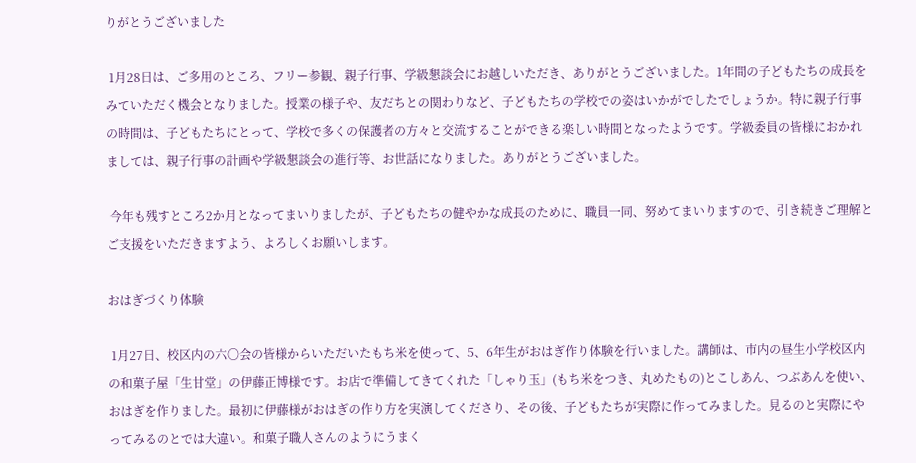りがとうございました

 1月28日は、ご多用のところ、フリー参観、親子行事、学級懇談会にお越しいただき、ありがとうございました。1年間の子どもたちの成長をみていただく機会となりました。授業の様子や、友だちとの関わりなど、子どもたちの学校での姿はいかがでしたでしょうか。特に親子行事の時間は、子どもたちにとって、学校で多くの保護者の方々と交流することができる楽しい時間となったようです。学級委員の皆様におかれましては、親子行事の計画や学級懇談会の進行等、お世話になりました。ありがとうございました。

 今年も残すところ2か月となってまいりましたが、子どもたちの健やかな成長のために、職員一同、努めてまいりますので、引き続きご理解とご支援をいただきますよう、よろしくお願いします。

おはぎづくり体験

 1月27日、校区内の六〇会の皆様からいただいたもち米を使って、5、6年生がおはぎ作り体験を行いました。講師は、市内の昼生小学校区内の和菓子屋「生甘堂」の伊藤正博様です。お店で準備してきてくれた「しゃり玉」(もち米をつき、丸めたもの)とこしあん、つぶあんを使い、おはぎを作りました。最初に伊藤様がおはぎの作り方を実演してくださり、その後、子どもたちが実際に作ってみました。見るのと実際にやってみるのとでは大違い。和菓子職人さんのようにうまく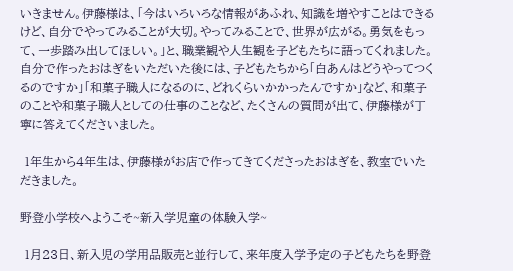いきません。伊藤様は、「今はいろいろな情報があふれ、知識を増やすことはできるけど、自分でやってみることが大切。やってみることで、世界が広がる。勇気をもって、一歩踏み出してほしい。」と、職業観や人生観を子どもたちに語ってくれました。自分で作ったおはぎをいただいた後には、子どもたちから「白あんはどうやってつくるのですか」「和菓子職人になるのに、どれくらいかかったんですか」など、和菓子のことや和菓子職人としての仕事のことなど、たくさんの質問が出て、伊藤様が丁寧に答えてくださいました。

 1年生から4年生は、伊藤様がお店で作ってきてくださったおはぎを、教室でいただきました。

野登小学校へようこそ~新入学児童の体験入学~

 1月23日、新入児の学用品販売と並行して、来年度入学予定の子どもたちを野登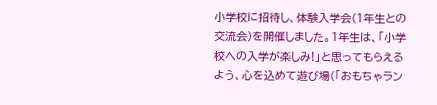小学校に招待し、体験入学会(1年生との交流会)を開催しました。1年生は、「小学校への入学が楽しみ!」と思ってもらえるよう、心を込めて遊び場(「おもちゃラン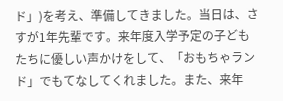ド」)を考え、準備してきました。当日は、さすが1年先輩です。来年度入学予定の子どもたちに優しい声かけをして、「おもちゃランド」でもてなしてくれました。また、来年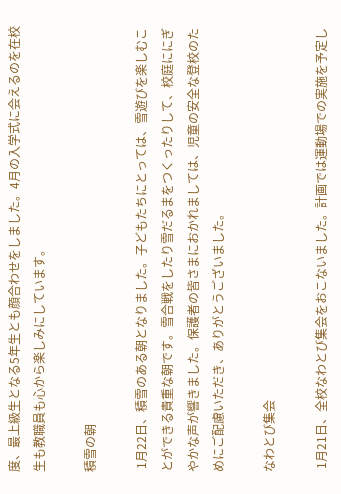度、最上級生となる5年生とも顔合わせをしました。4月の入学式に会えるのを在校生も教職員も心から楽しみにしています。

積雪の朝

 1月22日、積雪のある朝となりました。子どもたちにとっては、雪遊びを楽しむことができる貴重な朝です。雪合戦をしたり雪だるまをつくったりして、校庭ににぎやかな声が響きました。保護者の皆さまにおかれましては、児童の安全な登校のためにご配慮いただき、ありがとうございました。

なわとび集会

 1月21日、全校なわとび集会をおこないました。計画では運動場での実施を予定し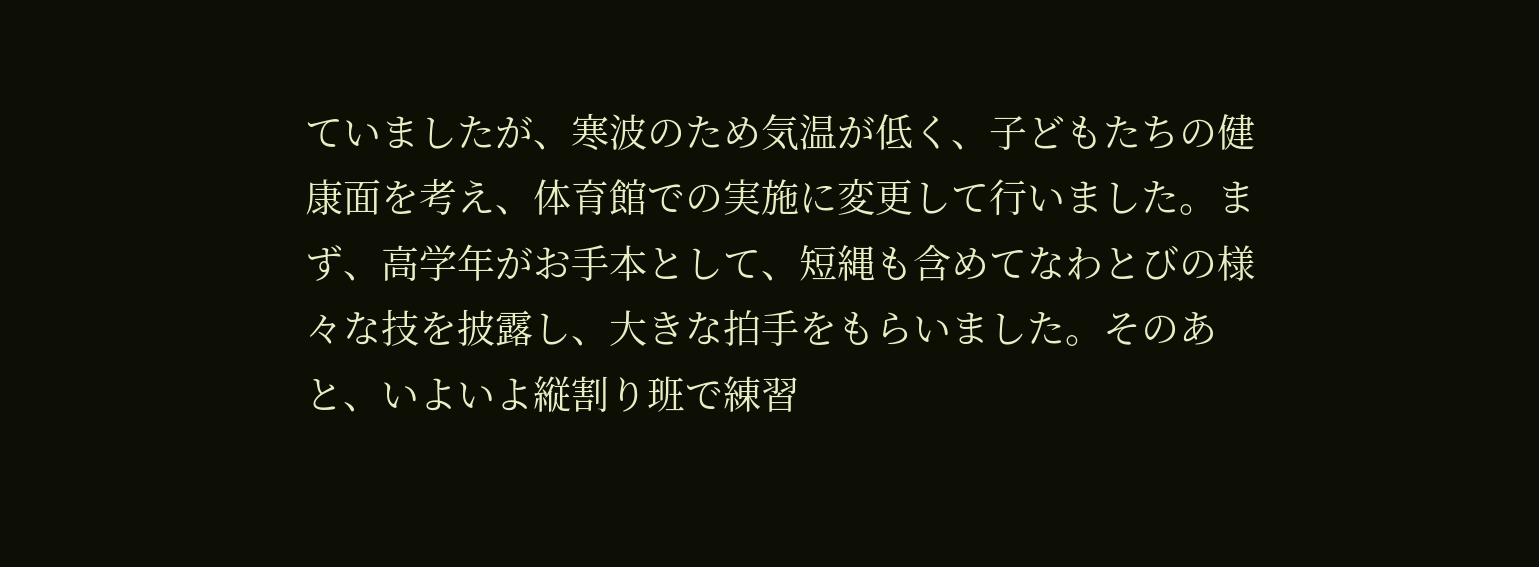ていましたが、寒波のため気温が低く、子どもたちの健康面を考え、体育館での実施に変更して行いました。まず、高学年がお手本として、短縄も含めてなわとびの様々な技を披露し、大きな拍手をもらいました。そのあと、いよいよ縦割り班で練習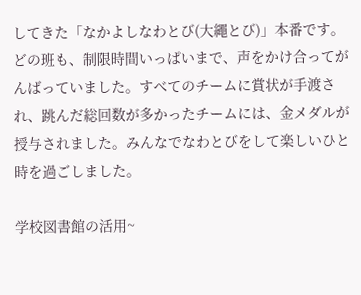してきた「なかよしなわとび(大繩とび)」本番です。どの班も、制限時間いっぱいまで、声をかけ合ってがんばっていました。すべてのチームに賞状が手渡され、跳んだ総回数が多かったチームには、金メダルが授与されました。みんなでなわとびをして楽しいひと時を過ごしました。

学校図書館の活用~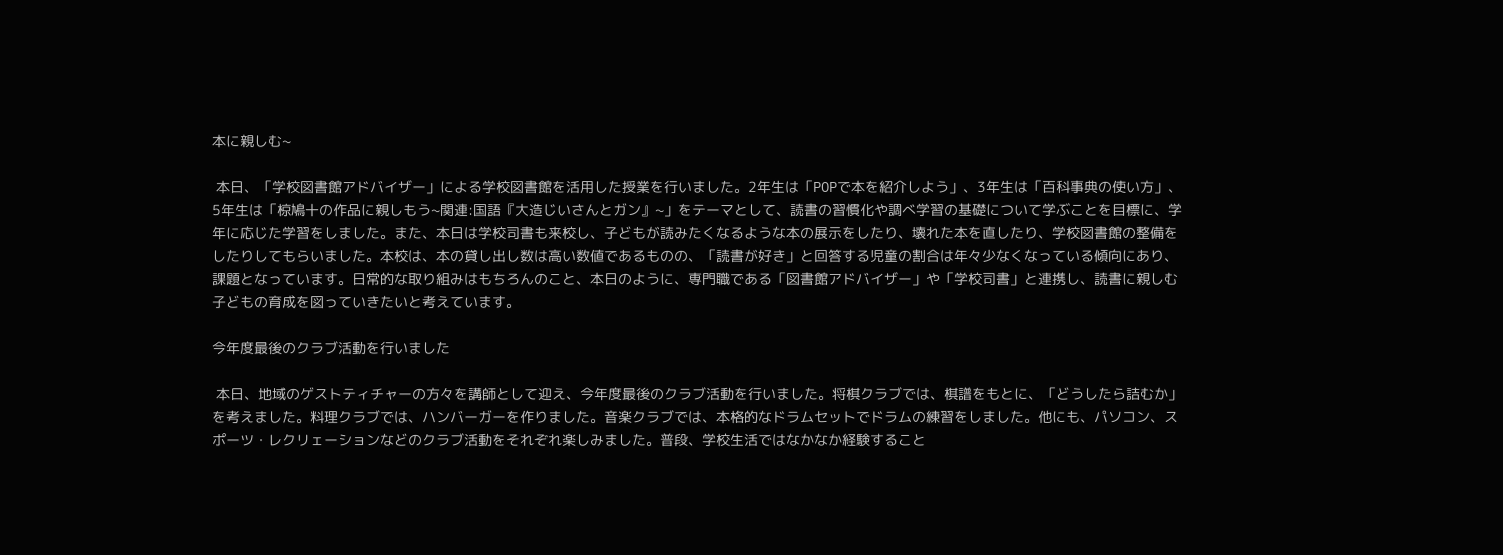本に親しむ~

 本日、「学校図書館アドバイザー」による学校図書館を活用した授業を行いました。2年生は「POPで本を紹介しよう」、3年生は「百科事典の使い方」、5年生は「椋鳩十の作品に親しもう~関連:国語『大造じいさんとガン』~」をテーマとして、読書の習慣化や調べ学習の基礎について学ぶことを目標に、学年に応じた学習をしました。また、本日は学校司書も来校し、子どもが読みたくなるような本の展示をしたり、壊れた本を直したり、学校図書館の整備をしたりしてもらいました。本校は、本の貸し出し数は高い数値であるものの、「読書が好き」と回答する児童の割合は年々少なくなっている傾向にあり、課題となっています。日常的な取り組みはもちろんのこと、本日のように、専門職である「図書館アドバイザー」や「学校司書」と連携し、読書に親しむ子どもの育成を図っていきたいと考えています。

今年度最後のクラブ活動を行いました

 本日、地域のゲストティチャーの方々を講師として迎え、今年度最後のクラブ活動を行いました。将棋クラブでは、棋譜をもとに、「どうしたら詰むか」を考えました。料理クラブでは、ハンバーガーを作りました。音楽クラブでは、本格的なドラムセットでドラムの練習をしました。他にも、パソコン、スポーツ・レクリェーションなどのクラブ活動をそれぞれ楽しみました。普段、学校生活ではなかなか経験すること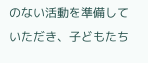のない活動を準備していただき、子どもたち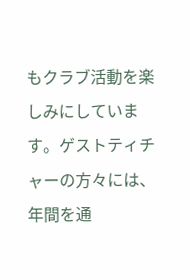もクラブ活動を楽しみにしています。ゲストティチャーの方々には、年間を通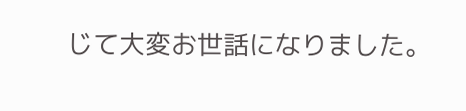じて大変お世話になりました。